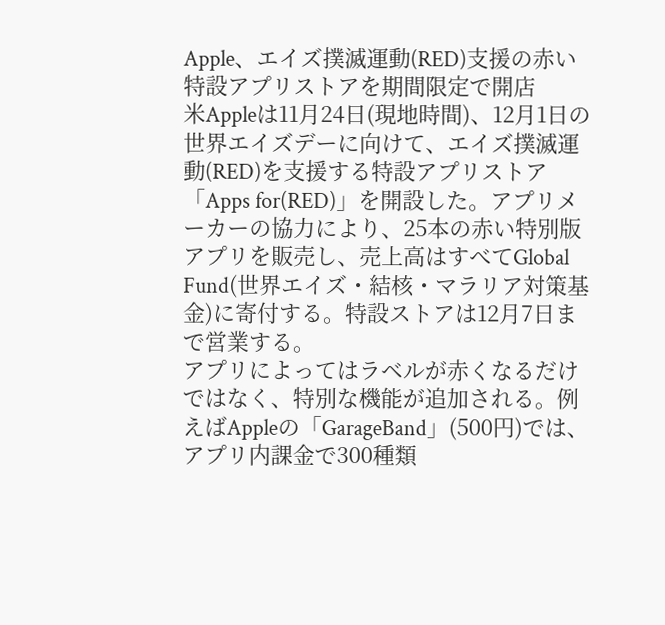Apple、エイズ撲滅運動(RED)支援の赤い特設アプリストアを期間限定で開店
米Appleは11月24日(現地時間)、12月1日の世界エイズデーに向けて、エイズ撲滅運動(RED)を支援する特設アプリストア「Apps for(RED)」を開設した。アプリメーカーの協力により、25本の赤い特別版アプリを販売し、売上高はすべてGlobal Fund(世界エイズ・結核・マラリア対策基金)に寄付する。特設ストアは12月7日まで営業する。
アプリによってはラベルが赤くなるだけではなく、特別な機能が追加される。例えばAppleの「GarageBand」(500円)では、アプリ内課金で300種類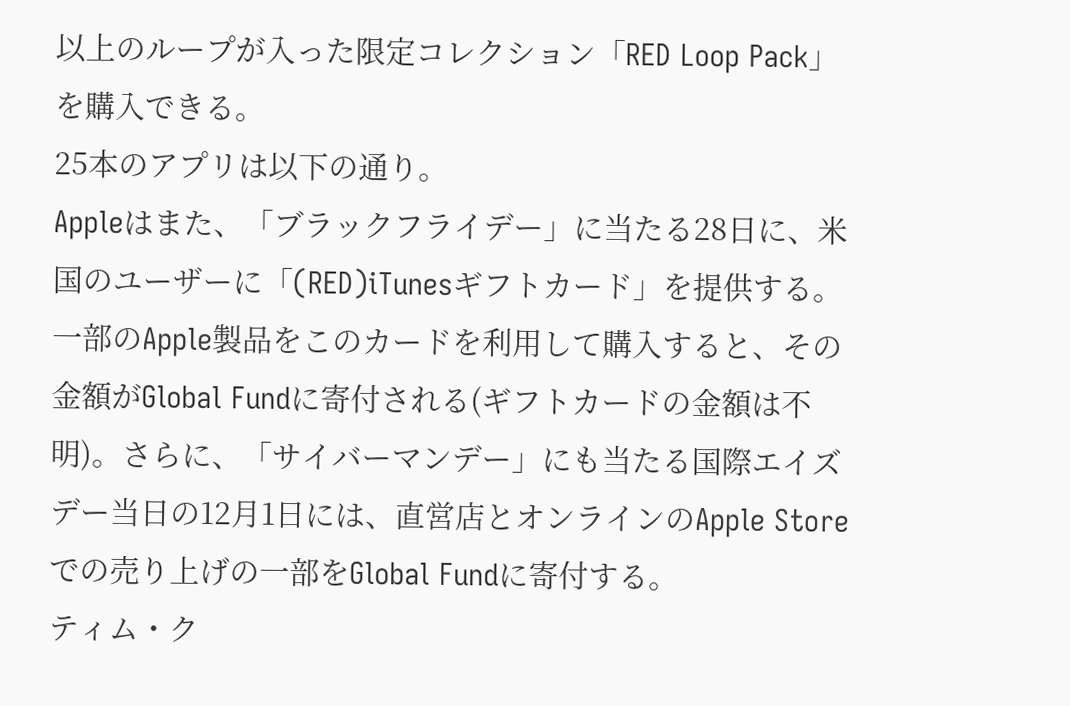以上のループが入った限定コレクション「RED Loop Pack」を購入できる。
25本のアプリは以下の通り。
Appleはまた、「ブラックフライデー」に当たる28日に、米国のユーザーに「(RED)iTunesギフトカード」を提供する。一部のApple製品をこのカードを利用して購入すると、その金額がGlobal Fundに寄付される(ギフトカードの金額は不明)。さらに、「サイバーマンデー」にも当たる国際エイズデー当日の12月1日には、直営店とオンラインのApple Storeでの売り上げの一部をGlobal Fundに寄付する。
ティム・ク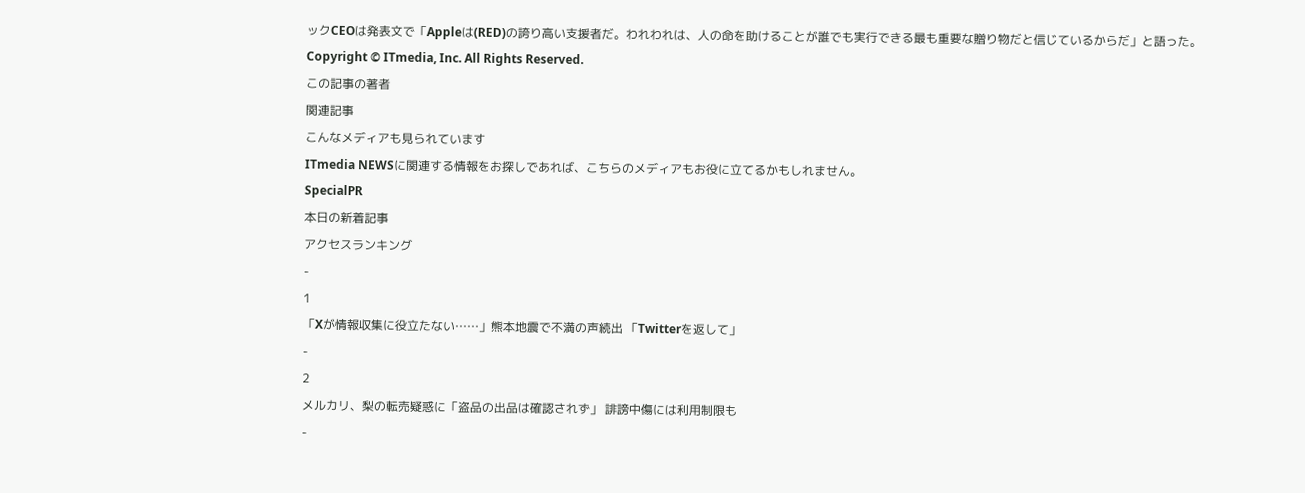ックCEOは発表文で「Appleは(RED)の誇り高い支援者だ。われわれは、人の命を助けることが誰でも実行できる最も重要な贈り物だと信じているからだ」と語った。
Copyright © ITmedia, Inc. All Rights Reserved.
この記事の著者
関連記事
こんなメディアも見られています
ITmedia NEWSに関連する情報をお探しであれば、こちらのメディアもお役に立てるかもしれません。
SpecialPR
本日の新着記事
アクセスランキング
-
1
「Xが情報収集に役立たない……」熊本地震で不満の声続出 「Twitterを返して」
-
2
メルカリ、梨の転売疑惑に「盗品の出品は確認されず」 誹謗中傷には利用制限も
-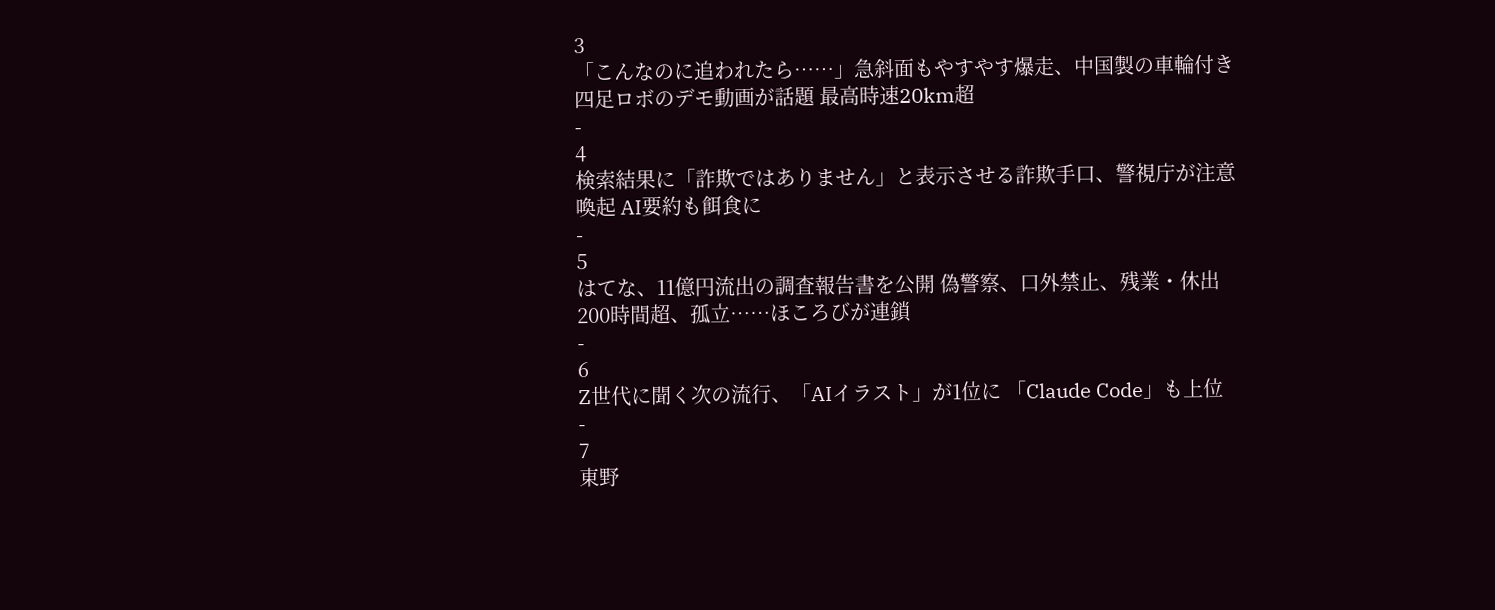3
「こんなのに追われたら……」急斜面もやすやす爆走、中国製の車輪付き四足ロボのデモ動画が話題 最高時速20km超
-
4
検索結果に「詐欺ではありません」と表示させる詐欺手口、警視庁が注意喚起 AI要約も餌食に
-
5
はてな、11億円流出の調査報告書を公開 偽警察、口外禁止、残業・休出200時間超、孤立……ほころびが連鎖
-
6
Z世代に聞く次の流行、「AIイラスト」が1位に 「Claude Code」も上位
-
7
東野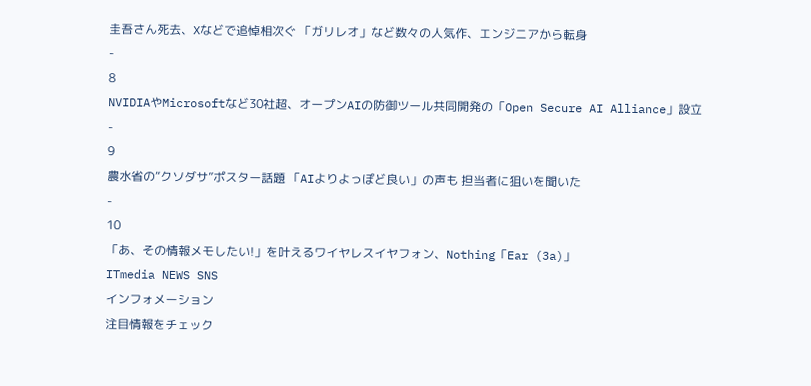圭吾さん死去、Xなどで追悼相次ぐ 「ガリレオ」など数々の人気作、エンジニアから転身
-
8
NVIDIAやMicrosoftなど30社超、オープンAIの防御ツール共同開発の「Open Secure AI Alliance」設立
-
9
農水省の“クソダサ”ポスター話題 「AIよりよっぽど良い」の声も 担当者に狙いを聞いた
-
10
「あ、その情報メモしたい!」を叶えるワイヤレスイヤフォン、Nothing「Ear (3a)」
ITmedia NEWS SNS
インフォメーション
注目情報をチェック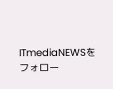ITmediaNEWSをフォロー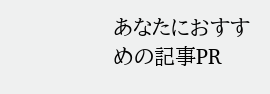あなたにおすすめの記事PR